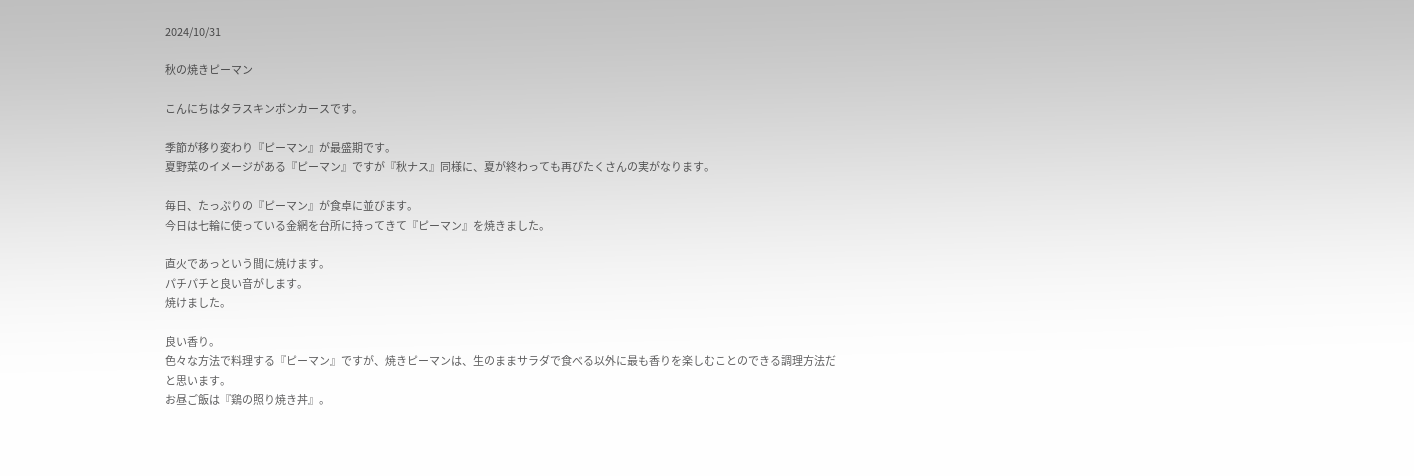2024/10/31

秋の焼きピーマン

こんにちはタラスキンボンカースです。

季節が移り変わり『ピーマン』が最盛期です。
夏野菜のイメージがある『ピーマン』ですが『秋ナス』同様に、夏が終わっても再びたくさんの実がなります。

毎日、たっぷりの『ピーマン』が食卓に並びます。
今日は七輪に使っている金網を台所に持ってきて『ピーマン』を焼きました。

直火であっという間に焼けます。
パチパチと良い音がします。
焼けました。

良い香り。
色々な方法で料理する『ピーマン』ですが、焼きピーマンは、生のままサラダで食べる以外に最も香りを楽しむことのできる調理方法だと思います。
お昼ご飯は『鶏の照り焼き丼』。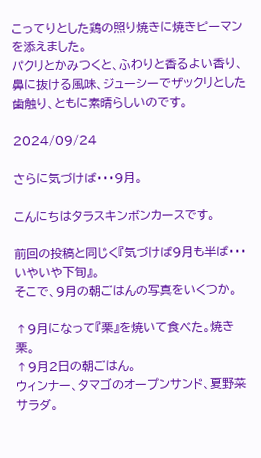こってりとした鶏の照り焼きに焼きピーマンを添えました。
パクリとかみつくと、ふわりと香るよい香り、鼻に抜ける風味、ジューシーでザックリとした歯触り、ともに素晴らしいのです。

2024/09/24

さらに気づけば・・・9月。

こんにちはタラスキンボンカースです。

前回の投稿と同じく『気づけば9月も半ば・・・いやいや下旬』。
そこで、9月の朝ごはんの写真をいくつか。

↑9月になって『栗』を焼いて食べた。焼き栗。
↑9月2日の朝ごはん。
ウィンナー、タマゴのオープンサンド、夏野菜サラダ。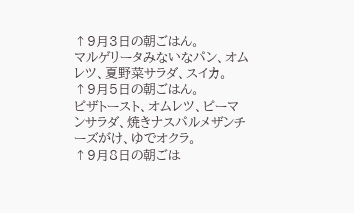↑9月3日の朝ごはん。
マルゲリータみないなパン、オムレツ、夏野菜サラダ、スイカ。
↑9月5日の朝ごはん。
ピザトースト、オムレツ、ピーマンサラダ、焼きナスパルメザンチーズがけ、ゆでオクラ。
↑9月8日の朝ごは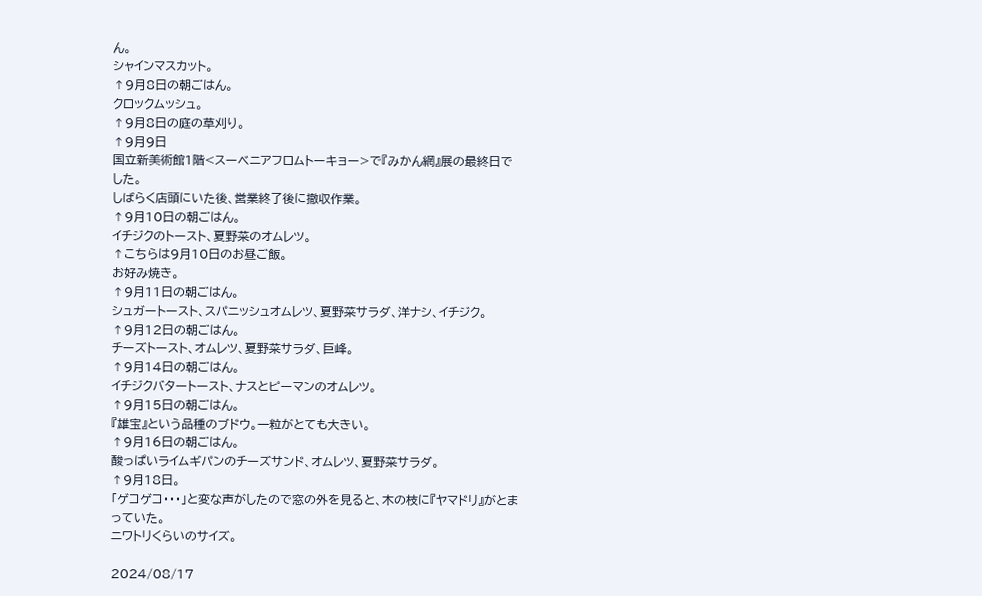ん。
シャインマスカット。
↑9月8日の朝ごはん。
クロックムッシュ。
↑9月8日の庭の草刈り。
↑9月9日
国立新美術館1階<スーベニアフロムトーキョー>で『みかん網』展の最終日でした。
しばらく店頭にいた後、営業終了後に撤収作業。
↑9月10日の朝ごはん。
イチジクのトースト、夏野菜のオムレツ。
↑こちらは9月10日のお昼ご飯。
お好み焼き。
↑9月11日の朝ごはん。
シュガートースト、スパニッシュオムレツ、夏野菜サラダ、洋ナシ、イチジク。
↑9月12日の朝ごはん。
チーズトースト、オムレツ、夏野菜サラダ、巨峰。
↑9月14日の朝ごはん。
イチジクバタートースト、ナスとピーマンのオムレツ。
↑9月15日の朝ごはん。
『雄宝』という品種のブドウ。一粒がとても大きい。
↑9月16日の朝ごはん。
酸っぱいライムギパンのチーズサンド、オムレツ、夏野菜サラダ。
↑9月18日。
「ゲコゲコ・・・」と変な声がしたので窓の外を見ると、木の枝に『ヤマドリ』がとまっていた。
ニワトリくらいのサイズ。

2024/08/17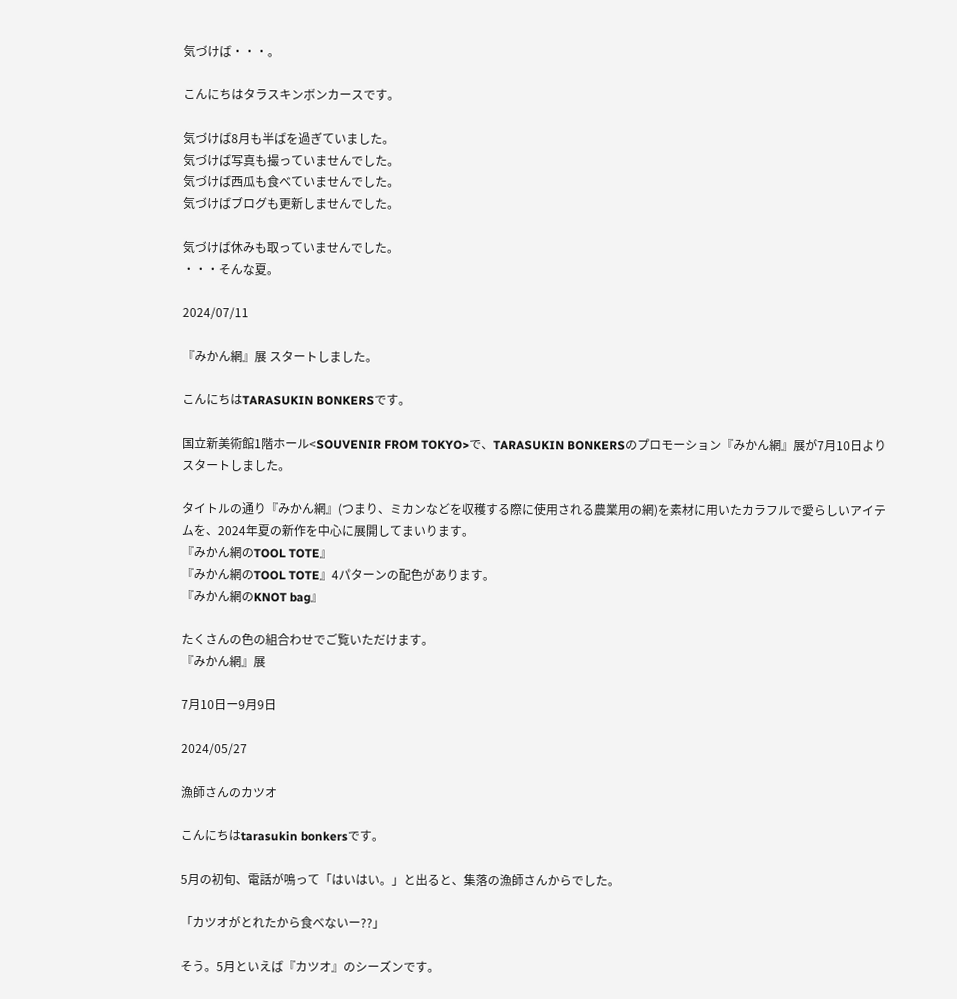気づけば・・・。

こんにちはタラスキンボンカースです。

気づけば8月も半ばを過ぎていました。
気づけば写真も撮っていませんでした。
気づけば西瓜も食べていませんでした。
気づけばブログも更新しませんでした。

気づけば休みも取っていませんでした。
・・・そんな夏。

2024/07/11

『みかん網』展 スタートしました。

こんにちはTARASUKIN BONKERSです。

国立新美術館1階ホール<SOUVENIR FROM TOKYO>で、TARASUKIN BONKERSのプロモーション『みかん網』展が7月10日よりスタートしました。

タイトルの通り『みかん網』(つまり、ミカンなどを収穫する際に使用される農業用の網)を素材に用いたカラフルで愛らしいアイテムを、2024年夏の新作を中心に展開してまいります。
『みかん網のTOOL TOTE』
『みかん網のTOOL TOTE』4パターンの配色があります。
『みかん網のKNOT bag』

たくさんの色の組合わせでご覧いただけます。
『みかん網』展

7月10日ー9月9日

2024/05/27

漁師さんのカツオ

こんにちはtarasukin bonkersです。

5月の初旬、電話が鳴って「はいはい。」と出ると、集落の漁師さんからでした。

「カツオがとれたから食べないー??」

そう。5月といえば『カツオ』のシーズンです。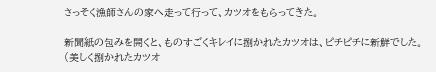さっそく漁師さんの家へ走って行って、カツオをもらってきた。

新聞紙の包みを開くと、ものすごくキレイに捌かれたカツオは、ピチピチに新鮮でした。
(美しく捌かれたカツオ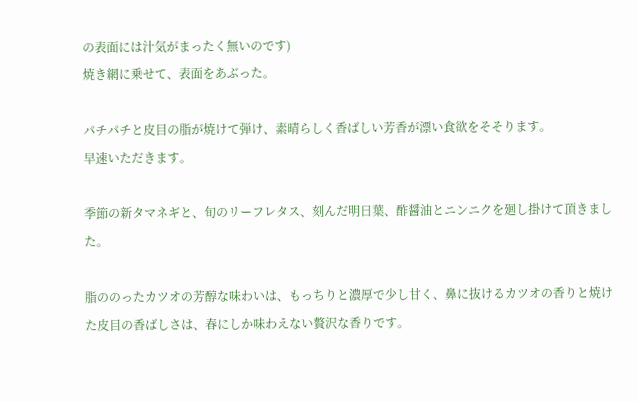の表面には汁気がまったく無いのです)
焼き網に乗せて、表面をあぶった。

パチパチと皮目の脂が焼けて弾け、素晴らしく香ばしい芳香が漂い食欲をそそります。
早速いただきます。

季節の新タマネギと、旬のリーフレタス、刻んだ明日葉、酢醤油とニンニクを廻し掛けて頂きました。

脂ののったカツオの芳醇な味わいは、もっちりと濃厚で少し甘く、鼻に抜けるカツオの香りと焼けた皮目の香ばしさは、春にしか味わえない贅沢な香りです。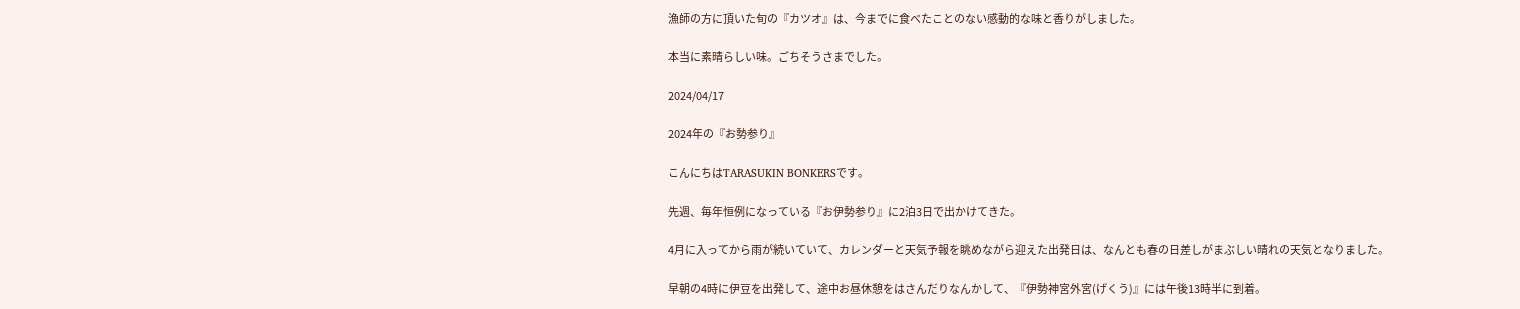漁師の方に頂いた旬の『カツオ』は、今までに食べたことのない感動的な味と香りがしました。

本当に素晴らしい味。ごちそうさまでした。

2024/04/17

2024年の『お勢参り』

こんにちはTARASUKIN BONKERSです。

先週、毎年恒例になっている『お伊勢参り』に2泊3日で出かけてきた。

4月に入ってから雨が続いていて、カレンダーと天気予報を眺めながら迎えた出発日は、なんとも春の日差しがまぶしい晴れの天気となりました。

早朝の4時に伊豆を出発して、途中お昼休憩をはさんだりなんかして、『伊勢神宮外宮(げくう)』には午後13時半に到着。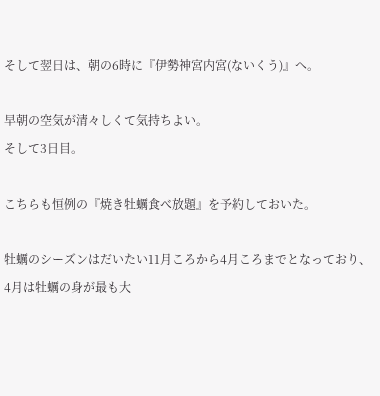そして翌日は、朝の6時に『伊勢神宮内宮(ないくう)』へ。

早朝の空気が清々しくて気持ちよい。
そして3日目。

こちらも恒例の『焼き牡蠣食べ放題』を予約しておいた。

牡蠣のシーズンはだいたい11月ころから4月ころまでとなっており、4月は牡蠣の身が最も大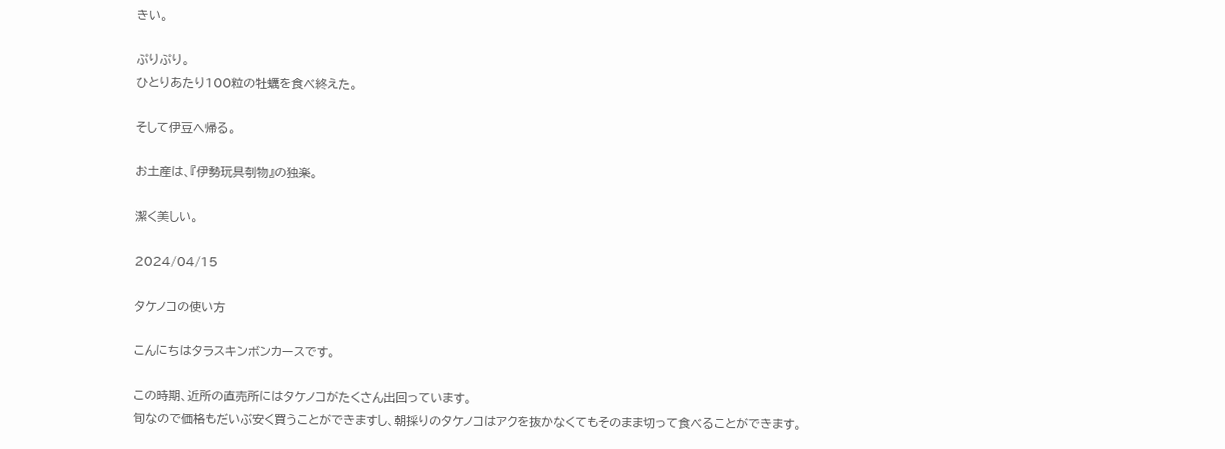きい。

ぷりぷり。
ひとりあたり100粒の牡蠣を食べ終えた。

そして伊豆へ帰る。

お土産は、『伊勢玩具刳物』の独楽。

潔く美しい。

2024/04/15

タケノコの使い方

こんにちはタラスキンボンカースです。

この時期、近所の直売所にはタケノコがたくさん出回っています。
旬なので価格もだいぶ安く買うことができますし、朝採りのタケノコはアクを抜かなくてもそのまま切って食べることができます。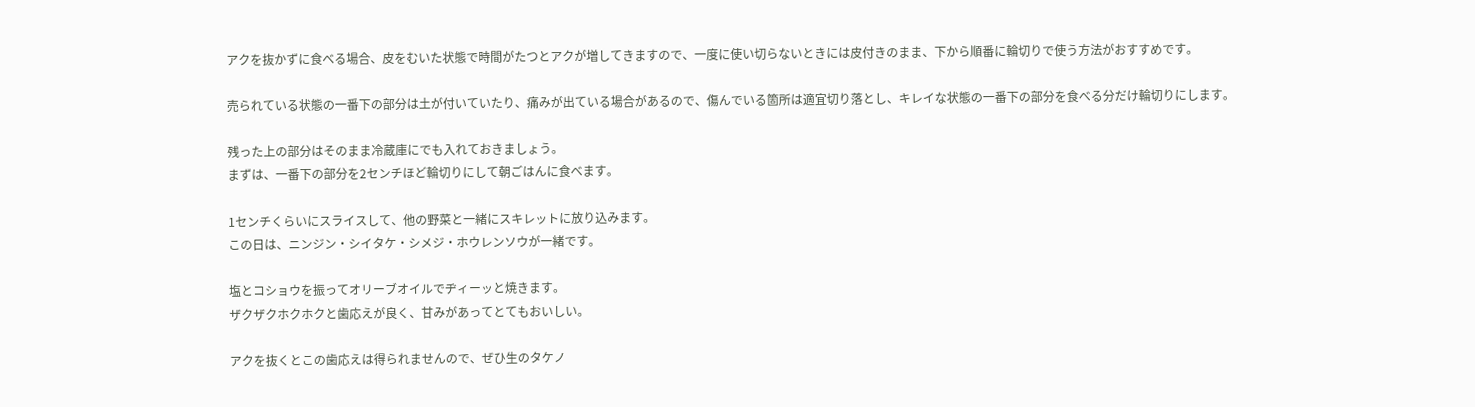アクを抜かずに食べる場合、皮をむいた状態で時間がたつとアクが増してきますので、一度に使い切らないときには皮付きのまま、下から順番に輪切りで使う方法がおすすめです。

売られている状態の一番下の部分は土が付いていたり、痛みが出ている場合があるので、傷んでいる箇所は適宜切り落とし、キレイな状態の一番下の部分を食べる分だけ輪切りにします。

残った上の部分はそのまま冷蔵庫にでも入れておきましょう。
まずは、一番下の部分を2センチほど輪切りにして朝ごはんに食べます。

1センチくらいにスライスして、他の野菜と一緒にスキレットに放り込みます。
この日は、ニンジン・シイタケ・シメジ・ホウレンソウが一緒です。

塩とコショウを振ってオリーブオイルでヂィーッと焼きます。
ザクザクホクホクと歯応えが良く、甘みがあってとてもおいしい。

アクを抜くとこの歯応えは得られませんので、ぜひ生のタケノ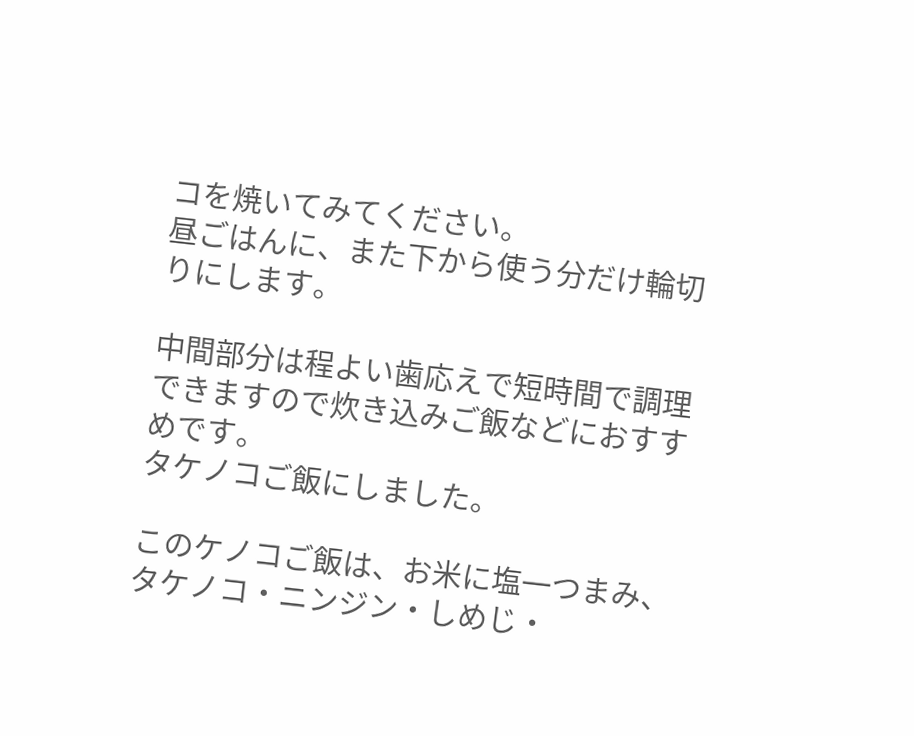コを焼いてみてください。
昼ごはんに、また下から使う分だけ輪切りにします。

中間部分は程よい歯応えで短時間で調理できますので炊き込みご飯などにおすすめです。
タケノコご飯にしました。

このケノコご飯は、お米に塩一つまみ、タケノコ・ニンジン・しめじ・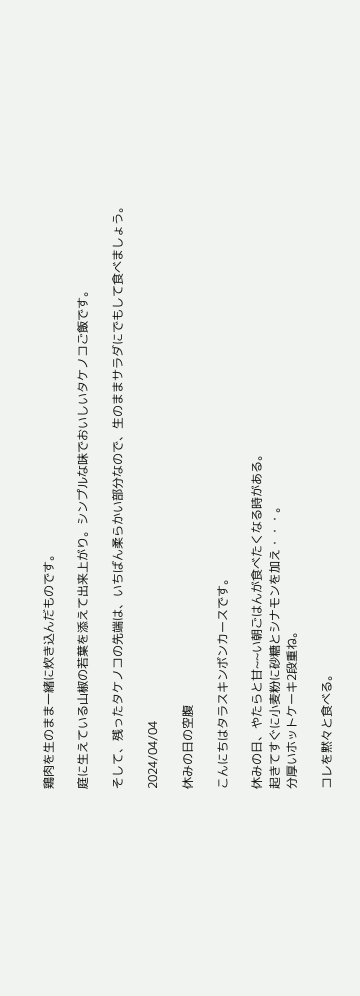鶏肉を生のまま一緒に炊き込んだものです。

庭に生えている山椒の若葉を添えて出来上がり。シンプルな味でおいしいタケノコご飯です。

そして、残ったタケノコの先端は、いちばん柔らかい部分なので、生のままサラダにでもして食べましょう。

2024/04/04

休みの日の空腹

こんにちはタラスキンボンカースです。

休みの日、やたらと甘~~い朝ごはんが食べたくなる時がある。
起きてすぐに小麦粉に砂糖とシナモンを加え・・・。
分厚いホットケーキ2段重ね。

コレを黙々と食べる。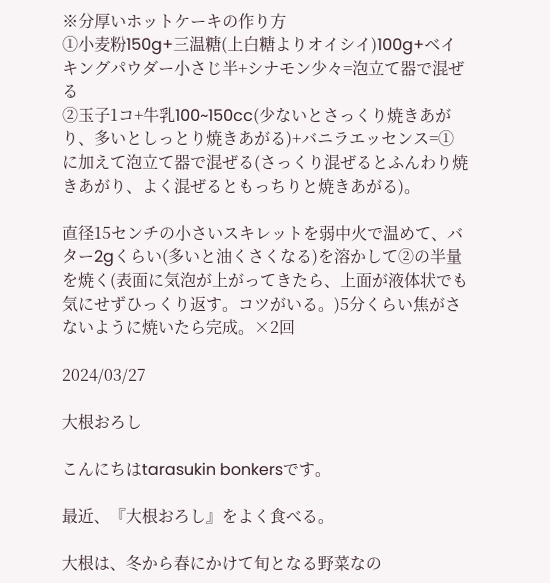※分厚いホットケーキの作り方
①小麦粉150g+三温糖(上白糖よりオイシイ)100g+ベイキングパウダー小さじ半+シナモン少々=泡立て器で混ぜる
②玉子1コ+牛乳100~150cc(少ないとさっくり焼きあがり、多いとしっとり焼きあがる)+バニラエッセンス=①に加えて泡立て器で混ぜる(さっくり混ぜるとふんわり焼きあがり、よく混ぜるともっちりと焼きあがる)。

直径15センチの小さいスキレットを弱中火で温めて、バター2gくらい(多いと油くさくなる)を溶かして②の半量を焼く(表面に気泡が上がってきたら、上面が液体状でも気にせずひっくり返す。コツがいる。)5分くらい焦がさないように焼いたら完成。×2回

2024/03/27

大根おろし

こんにちはtarasukin bonkersです。

最近、『大根おろし』をよく食べる。

大根は、冬から春にかけて旬となる野菜なの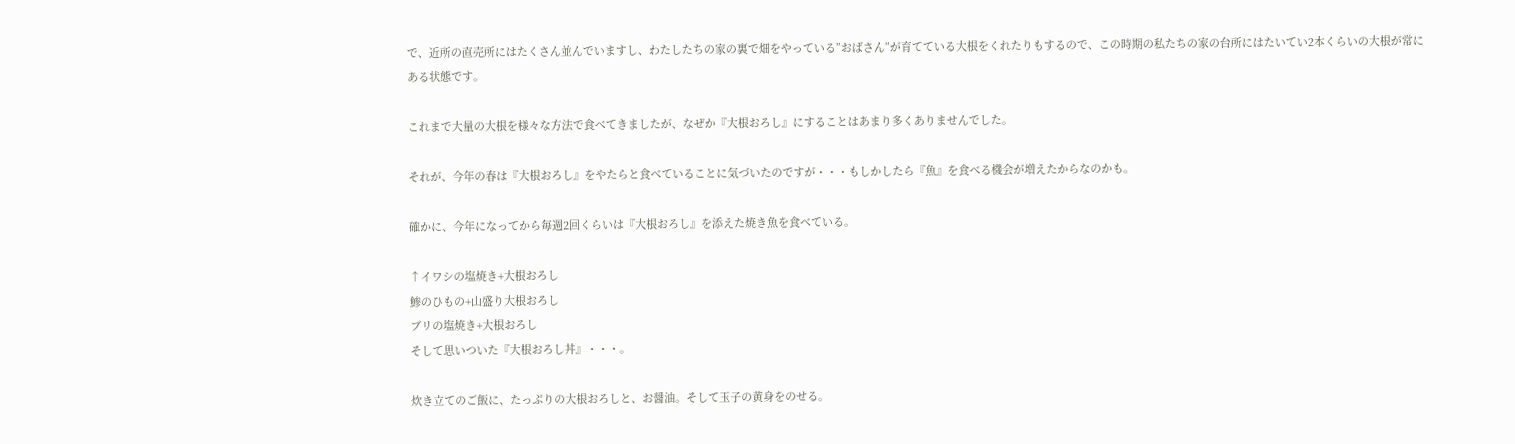で、近所の直売所にはたくさん並んでいますし、わたしたちの家の裏で畑をやっている”おばさん”が育てている大根をくれたりもするので、この時期の私たちの家の台所にはたいてい2本くらいの大根が常にある状態です。

これまで大量の大根を様々な方法で食べてきましたが、なぜか『大根おろし』にすることはあまり多くありませんでした。

それが、今年の春は『大根おろし』をやたらと食べていることに気づいたのですが・・・もしかしたら『魚』を食べる機会が増えたからなのかも。

確かに、今年になってから毎週2回くらいは『大根おろし』を添えた焼き魚を食べている。

↑イワシの塩焼き+大根おろし
鯵のひもの+山盛り大根おろし
ブリの塩焼き+大根おろし
そして思いついた『大根おろし丼』・・・。

炊き立てのご飯に、たっぷりの大根おろしと、お醤油。そして玉子の黄身をのせる。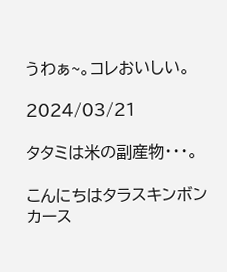うわぁ~。コレおいしい。

2024/03/21

タタミは米の副産物・・・。

こんにちはタラスキンボンカース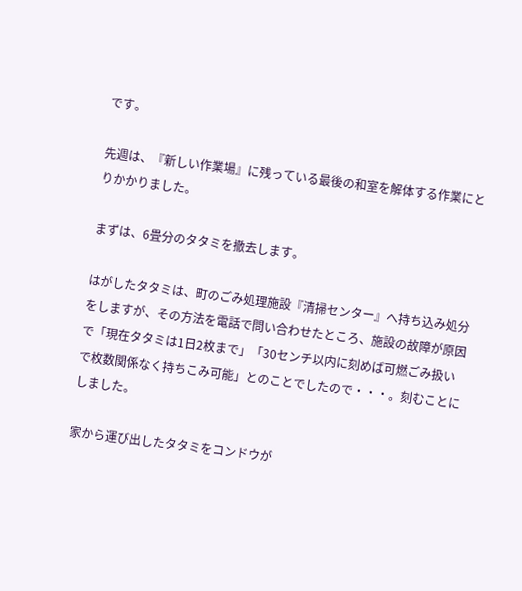です。

先週は、『新しい作業場』に残っている最後の和室を解体する作業にとりかかりました。

まずは、6畳分のタタミを撤去します。

はがしたタタミは、町のごみ処理施設『清掃センター』へ持ち込み処分をしますが、その方法を電話で問い合わせたところ、施設の故障が原因で「現在タタミは1日2枚まで」「30センチ以内に刻めば可燃ごみ扱いで枚数関係なく持ちこみ可能」とのことでしたので・・・。刻むことにしました。

家から運び出したタタミをコンドウが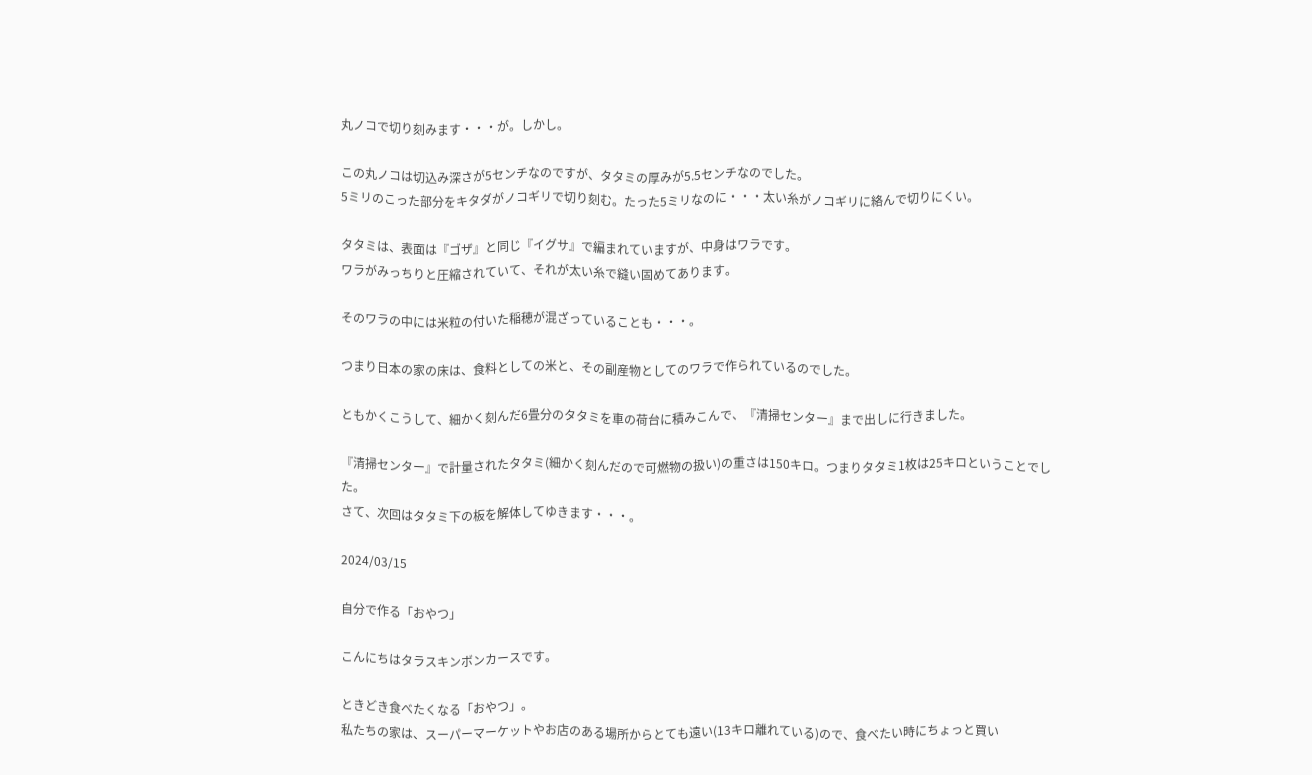丸ノコで切り刻みます・・・が。しかし。

この丸ノコは切込み深さが5センチなのですが、タタミの厚みが5.5センチなのでした。
5ミリのこった部分をキタダがノコギリで切り刻む。たった5ミリなのに・・・太い糸がノコギリに絡んで切りにくい。

タタミは、表面は『ゴザ』と同じ『イグサ』で編まれていますが、中身はワラです。
ワラがみっちりと圧縮されていて、それが太い糸で縫い固めてあります。

そのワラの中には米粒の付いた稲穂が混ざっていることも・・・。

つまり日本の家の床は、食料としての米と、その副産物としてのワラで作られているのでした。

ともかくこうして、細かく刻んだ6畳分のタタミを車の荷台に積みこんで、『清掃センター』まで出しに行きました。

『清掃センター』で計量されたタタミ(細かく刻んだので可燃物の扱い)の重さは150キロ。つまりタタミ1枚は25キロということでした。
さて、次回はタタミ下の板を解体してゆきます・・・。

2024/03/15

自分で作る「おやつ」

こんにちはタラスキンボンカースです。

ときどき食べたくなる「おやつ」。
私たちの家は、スーパーマーケットやお店のある場所からとても遠い(13キロ離れている)ので、食べたい時にちょっと買い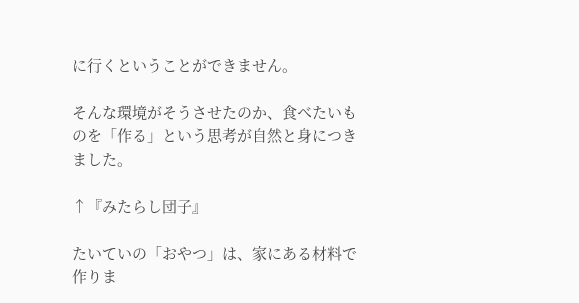に行くということができません。

そんな環境がそうさせたのか、食べたいものを「作る」という思考が自然と身につきました。

↑『みたらし団子』

たいていの「おやつ」は、家にある材料で作りま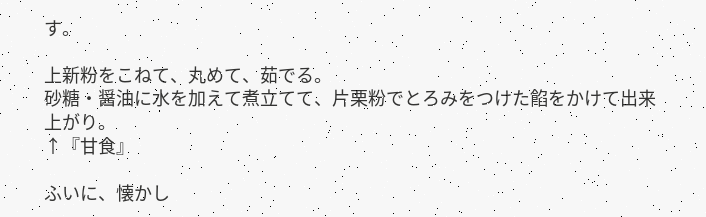す。

上新粉をこねて、丸めて、茹でる。
砂糖・醤油に水を加えて煮立てて、片栗粉でとろみをつけた餡をかけて出来上がり。
↑『甘食』

ふいに、懐かし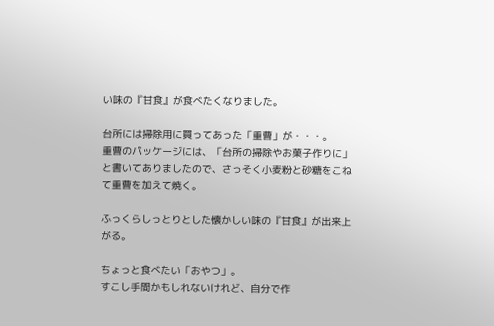い味の『甘食』が食べたくなりました。

台所には掃除用に買ってあった「重曹」が・・・。
重曹のパッケージには、「台所の掃除やお菓子作りに」と書いてありましたので、さっそく小麦粉と砂糖をこねて重曹を加えて焼く。

ふっくらしっとりとした懐かしい味の『甘食』が出来上がる。

ちょっと食べたい「おやつ」。
すこし手間かもしれないけれど、自分で作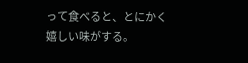って食べると、とにかく嬉しい味がする。